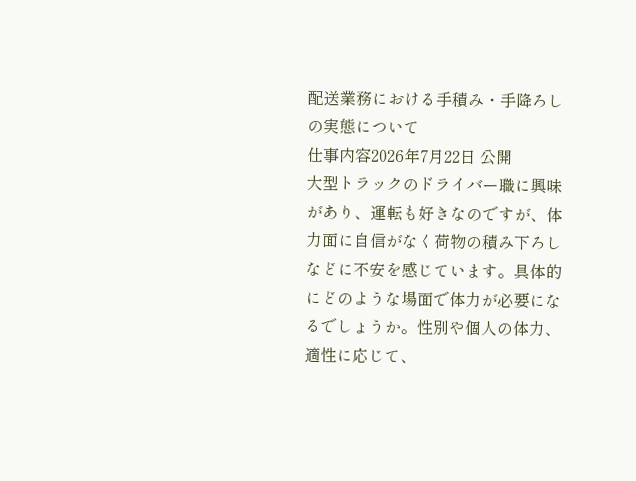配送業務における手積み・手降ろしの実態について
仕事内容2026年7月22日 公開
大型トラックのドライバー職に興味があり、運転も好きなのですが、体力面に自信がなく荷物の積み下ろしなどに不安を感じています。具体的にどのような場面で体力が必要になるでしょうか。性別や個人の体力、適性に応じて、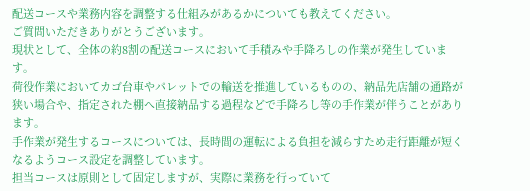配送コースや業務内容を調整する仕組みがあるかについても教えてください。
ご質問いただきありがとうございます。
現状として、全体の約8割の配送コースにおいて手積みや手降ろしの作業が発生しています。
荷役作業においてカゴ台車やパレットでの輸送を推進しているものの、納品先店舗の通路が狭い場合や、指定された棚へ直接納品する過程などで手降ろし等の手作業が伴うことがあります。
手作業が発生するコースについては、長時間の運転による負担を減らすため走行距離が短くなるようコース設定を調整しています。
担当コースは原則として固定しますが、実際に業務を行っていて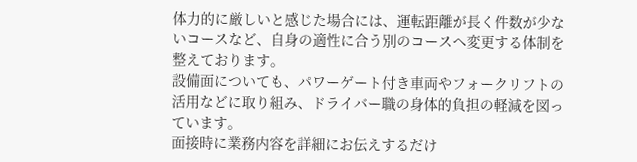体力的に厳しいと感じた場合には、運転距離が長く件数が少ないコースなど、自身の適性に合う別のコースへ変更する体制を整えております。
設備面についても、パワーゲート付き車両やフォークリフトの活用などに取り組み、ドライバー職の身体的負担の軽減を図っています。
面接時に業務内容を詳細にお伝えするだけ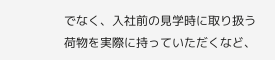でなく、入社前の見学時に取り扱う荷物を実際に持っていただくなど、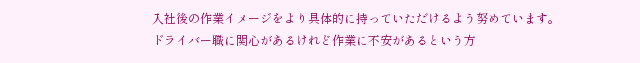入社後の作業イメージをより具体的に持っていただけるよう努めています。
ドライバー職に関心があるけれど作業に不安があるという方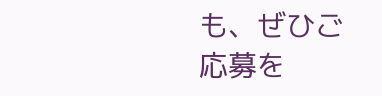も、ぜひご応募を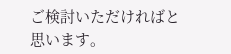ご検討いただければと思います。